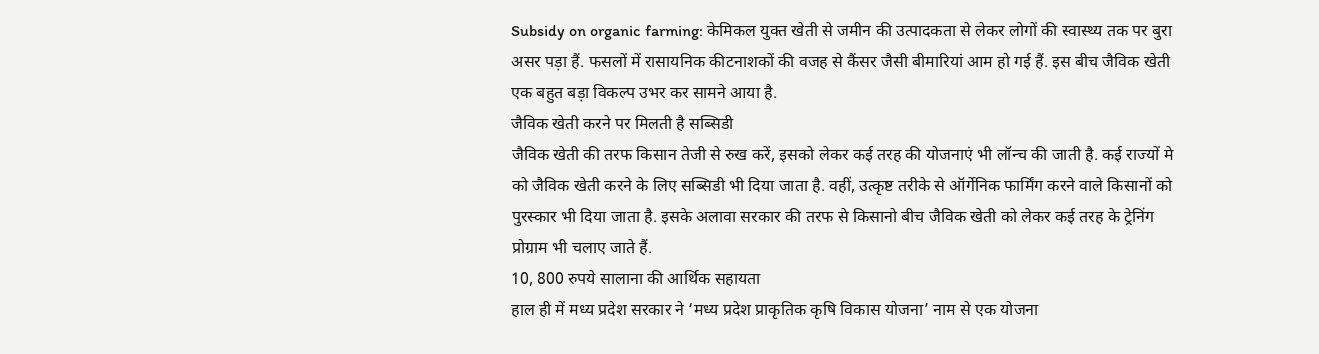Subsidy on organic farming: केमिकल युक्त खेती से जमीन की उत्पादकता से लेकर लोगों की स्वास्थ्य तक पर बुरा असर पड़ा हैं. फसलों में रासायनिक कीटनाशकों की वजह से कैंसर जैसी बीमारियां आम हो गई हैं. इस बीच जैविक खेती एक बहुत बड़ा विकल्प उभर कर सामने आया है.
जैविक खेती करने पर मिलती है सब्सिडी
जैविक खेती की तरफ किसान तेजी से रुख करें, इसको लेकर कई तरह की योजनाएं भी लॉन्च की जाती है. कई राज्यों मे को जैविक खेती करने के लिए सब्सिडी भी दिया जाता है. वहीं, उत्कृष्ट तरीके से ऑर्गेनिक फार्मिंग करने वाले किसानों को पुरस्कार भी दिया जाता है. इसके अलावा सरकार की तरफ से किसानो बीच जैविक खेती को लेकर कई तरह के ट्रेनिंग प्रोग्राम भी चलाए जाते हैं.
10, 800 रुपये सालाना की आर्थिक सहायता
हाल ही में मध्य प्रदेश सरकार ने ‘मध्य प्रदेश प्राकृतिक कृषि विकास योजना’ नाम से एक योजना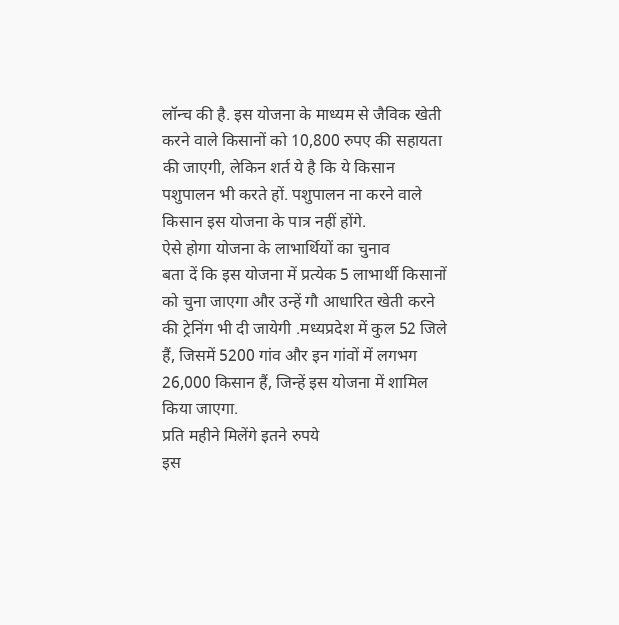लॉन्च की है. इस योजना के माध्यम से जैविक खेती करने वाले किसानों को 10,800 रुपए की सहायता की जाएगी, लेकिन शर्त ये है कि ये किसान पशुपालन भी करते हों. पशुपालन ना करने वाले किसान इस योजना के पात्र नहीं होंगे.
ऐसे होगा योजना के लाभार्थियों का चुनाव
बता दें कि इस योजना में प्रत्येक 5 लाभार्थी किसानों को चुना जाएगा और उन्हें गौ आधारित खेती करने की ट्रेनिंग भी दी जायेगी .मध्यप्रदेश में कुल 52 जिले हैं, जिसमें 5200 गांव और इन गांवों में लगभग 26,000 किसान हैं, जिन्हें इस योजना में शामिल किया जाएगा.
प्रति महीने मिलेंगे इतने रुपये
इस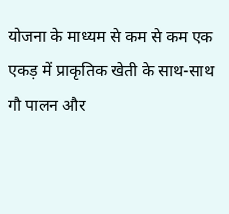योजना के माध्यम से कम से कम एक एकड़ में प्राकृतिक खेती के साथ-साथ गौ पालन और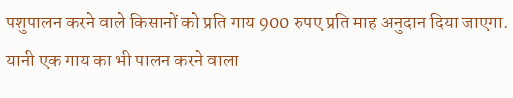पशुपालन करने वाले किसानों को प्रति गाय 900 रुपए प्रति माह अनुदान दिया जाएगा. यानी एक गाय का भी पालन करने वाला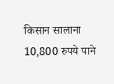किसान सालाना 10,800 रुपये पाने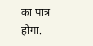का पात्र होगा.